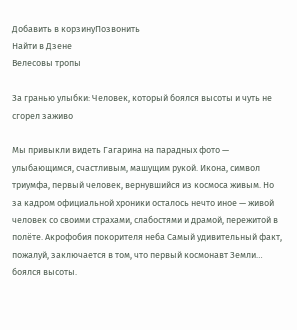Добавить в корзинуПозвонить
Найти в Дзене
Велесовы тропы

За гранью улыбки: Человек, который боялся высоты и чуть не сгорел заживо

Мы привыкли видеть Гагарина на парадных фото — улыбающимся, счастливым, машущим рукой. Икона, символ триумфа, первый человек, вернувшийся из космоса живым. Но за кадром официальной хроники осталось нечто иное — живой человек со своими страхами, слабостями и драмой, пережитой в полёте. Акрофобия покорителя неба Самый удивительный факт, пожалуй, заключается в том, что первый космонавт Земли… боялся высоты.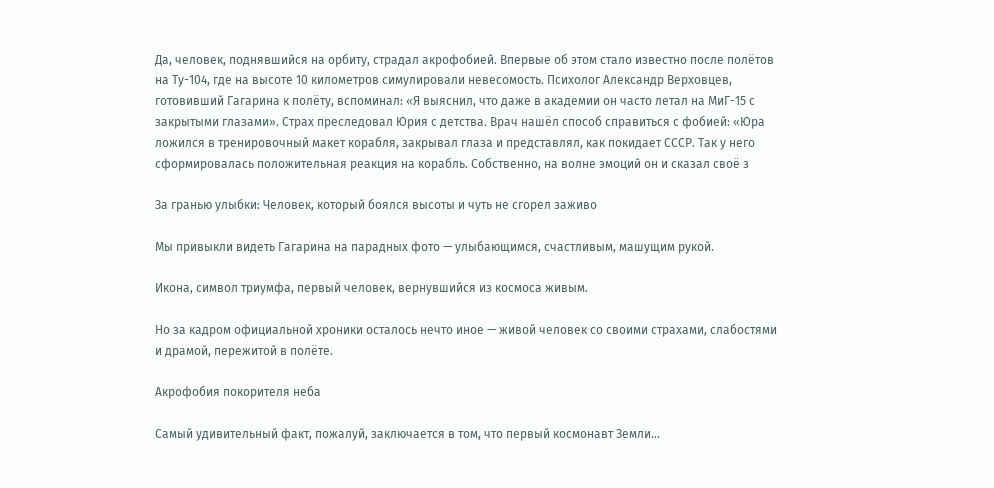Да, человек, поднявшийся на орбиту, страдал акрофобией. Впервые об этом стало известно после полётов на Ту-104, где на высоте 10 километров симулировали невесомость. Психолог Александр Верховцев, готовивший Гагарина к полёту, вспоминал: «Я выяснил, что даже в академии он часто летал на МиГ-15 с закрытыми глазами». Страх преследовал Юрия с детства. Врач нашёл способ справиться с фобией: «Юра ложился в тренировочный макет корабля, закрывал глаза и представлял, как покидает СССР. Так у него сформировалась положительная реакция на корабль. Собственно, на волне эмоций он и сказал своё з

За гранью улыбки: Человек, который боялся высоты и чуть не сгорел заживо

Мы привыкли видеть Гагарина на парадных фото — улыбающимся, счастливым, машущим рукой.

Икона, символ триумфа, первый человек, вернувшийся из космоса живым.

Но за кадром официальной хроники осталось нечто иное — живой человек со своими страхами, слабостями и драмой, пережитой в полёте.

Акрофобия покорителя неба

Самый удивительный факт, пожалуй, заключается в том, что первый космонавт Земли…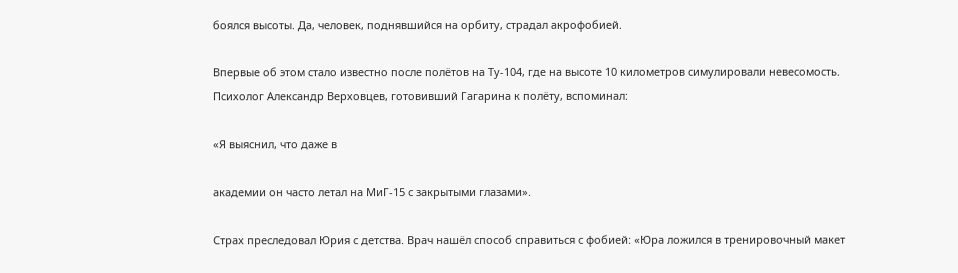боялся высоты. Да, человек, поднявшийся на орбиту, страдал акрофобией.

Впервые об этом стало известно после полётов на Ту-104, где на высоте 10 километров симулировали невесомость. Психолог Александр Верховцев, готовивший Гагарина к полёту, вспоминал:

«Я выяснил, что даже в

академии он часто летал на МиГ-15 с закрытыми глазами».

Страх преследовал Юрия с детства. Врач нашёл способ справиться с фобией: «Юра ложился в тренировочный макет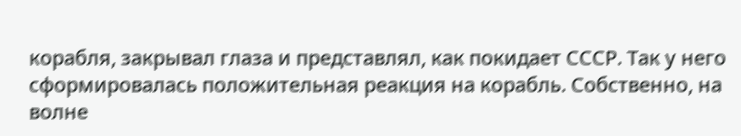корабля, закрывал глаза и представлял, как покидает СССР. Так у него сформировалась положительная реакция на корабль. Собственно, на волне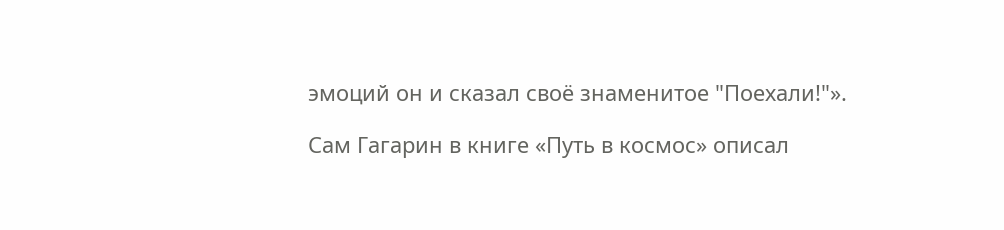эмоций он и сказал своё знаменитое "Поехали!"».

Сам Гагарин в книге «Путь в космос» описал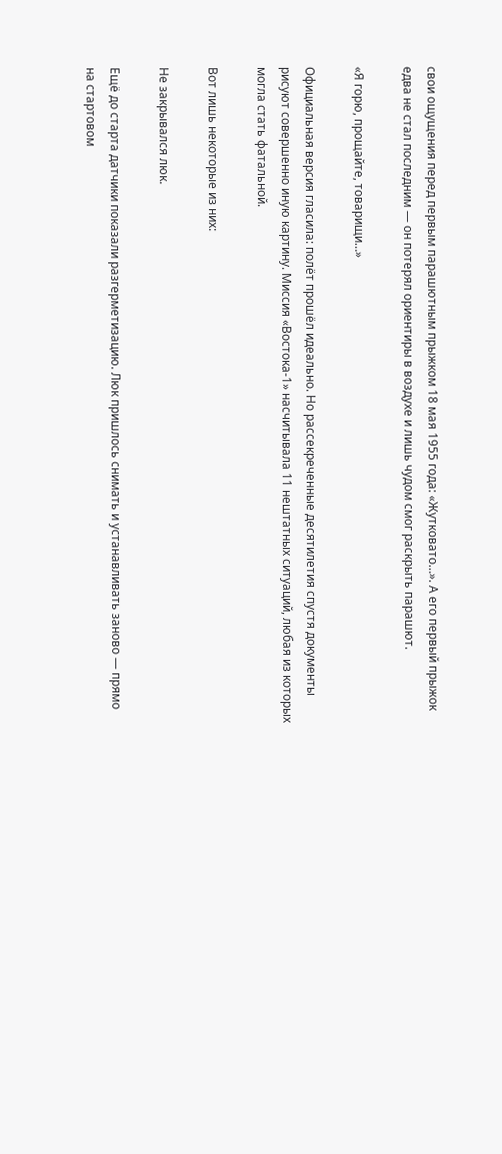свои ощущения перед первым парашютным прыжком 18 мая 1955 года: «Жутковато…». А его первый прыжок едва не стал последним — он потерял ориентиры в воздухе и лишь чудом смог раскрыть парашют.

«Я горю, прощайте, товарищи…»

Официальная версия гласила: полёт прошёл идеально. Но рассекреченные десятилетия спустя документы рисуют совершенно иную картину. Миссия «Востока-1» насчитывала 11 нештатных ситуаций, любая из которых могла стать фатальной.

Вот лишь некоторые из них:

Не закрывался люк.

Ещё до старта датчики показали разгерметизацию. Люк пришлось снимать и устанавливать заново — прямо на стартовом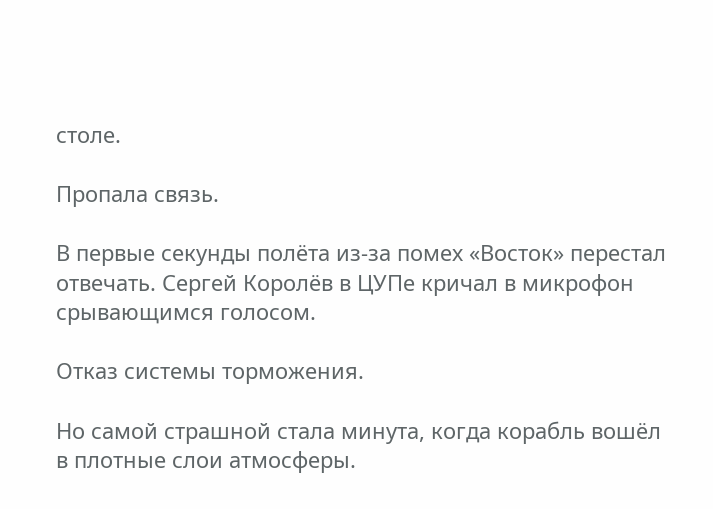столе.

Пропала связь.

В первые секунды полёта из-за помех «Восток» перестал отвечать. Сергей Королёв в ЦУПе кричал в микрофон срывающимся голосом.

Отказ системы торможения.

Но самой страшной стала минута, когда корабль вошёл в плотные слои атмосферы.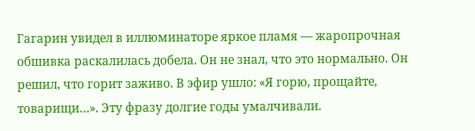Гагарин увидел в иллюминаторе яркое пламя — жаропрочная обшивка раскалилась добела. Он не знал, что это нормально. Он решил, что горит заживо. В эфир ушло: «Я горю, прощайте, товарищи…». Эту фразу долгие годы умалчивали.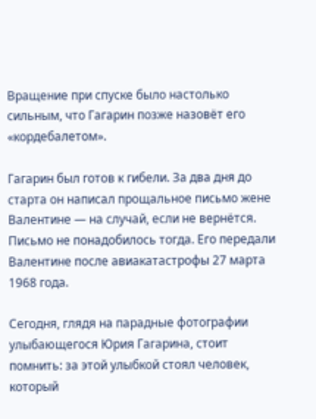Вращение при спуске было настолько сильным, что Гагарин позже назовёт его «кордебалетом».

Гагарин был готов к гибели. За два дня до старта он написал прощальное письмо жене Валентине — на случай, если не вернётся. Письмо не понадобилось тогда. Его передали Валентине после авиакатастрофы 27 марта 1968 года.

Сегодня, глядя на парадные фотографии улыбающегося Юрия Гагарина, стоит помнить: за этой улыбкой стоял человек, который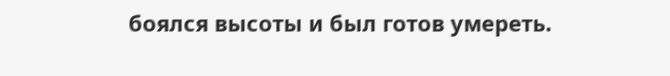боялся высоты и был готов умереть.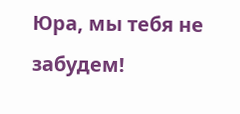Юра, мы тебя не забудем!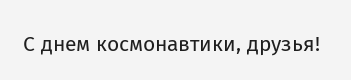С днем космонавтики, друзья!